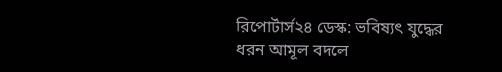রিপোর্টার্স২৪ ডেস্ক: ভবিষ্যৎ যুদ্ধের ধরন আমূল বদলে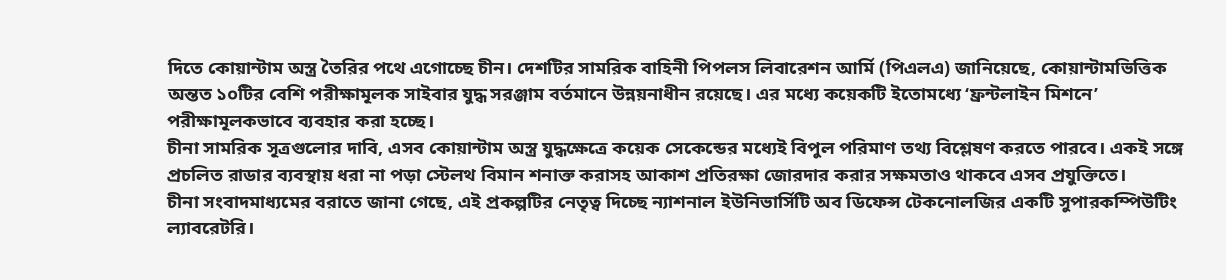দিতে কোয়ান্টাম অস্ত্র তৈরির পথে এগোচ্ছে চীন। দেশটির সামরিক বাহিনী পিপলস লিবারেশন আর্মি (পিএলএ) জানিয়েছে, কোয়ান্টামভিত্তিক অন্তত ১০টির বেশি পরীক্ষামূলক সাইবার যুদ্ধ সরঞ্জাম বর্তমানে উন্নয়নাধীন রয়েছে। এর মধ্যে কয়েকটি ইতোমধ্যে ‘ফ্রন্টলাইন মিশনে’ পরীক্ষামূলকভাবে ব্যবহার করা হচ্ছে।
চীনা সামরিক সূত্রগুলোর দাবি, এসব কোয়ান্টাম অস্ত্র যুদ্ধক্ষেত্রে কয়েক সেকেন্ডের মধ্যেই বিপুল পরিমাণ তথ্য বিশ্লেষণ করতে পারবে। একই সঙ্গে প্রচলিত রাডার ব্যবস্থায় ধরা না পড়া স্টেলথ বিমান শনাক্ত করাসহ আকাশ প্রতিরক্ষা জোরদার করার সক্ষমতাও থাকবে এসব প্রযুক্তিতে।
চীনা সংবাদমাধ্যমের বরাতে জানা গেছে, এই প্রকল্পটির নেতৃত্ব দিচ্ছে ন্যাশনাল ইউনিভার্সিটি অব ডিফেন্স টেকনোলজির একটি সুপারকম্পিউটিং ল্যাবরেটরি।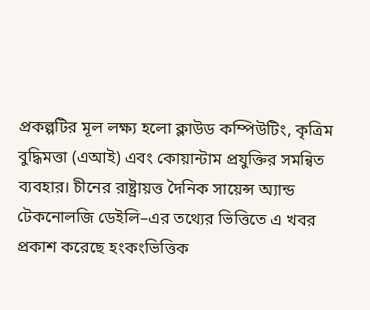প্রকল্পটির মূল লক্ষ্য হলো ক্লাউড কম্পিউটিং, কৃত্রিম বুদ্ধিমত্তা (এআই) এবং কোয়ান্টাম প্রযুক্তির সমন্বিত ব্যবহার। চীনের রাষ্ট্রায়ত্ত দৈনিক সায়েন্স অ্যান্ড টেকনোলজি ডেইলি–এর তথ্যের ভিত্তিতে এ খবর প্রকাশ করেছে হংকংভিত্তিক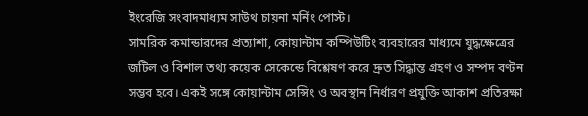ইংরেজি সংবাদমাধ্যম সাউথ চায়না মর্নিং পোস্ট।
সামরিক কমান্ডারদের প্রত্যাশা, কোয়ান্টাম কম্পিউটিং ব্যবহারের মাধ্যমে যুদ্ধক্ষেত্রের জটিল ও বিশাল তথ্য কয়েক সেকেন্ডে বিশ্লেষণ করে দ্রুত সিদ্ধান্ত গ্রহণ ও সম্পদ বণ্টন সম্ভব হবে। একই সঙ্গে কোয়ান্টাম সেন্সিং ও অবস্থান নির্ধারণ প্রযুক্তি আকাশ প্রতিরক্ষা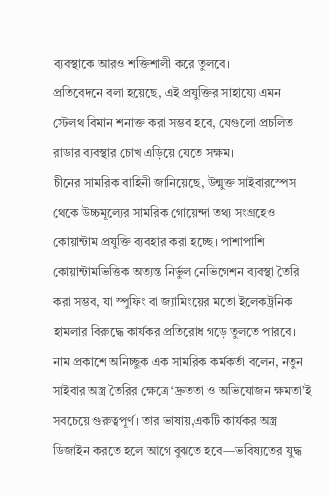ব্যবস্থাকে আরও শক্তিশালী করে তুলবে।
প্রতিবেদনে বলা হয়েছে, এই প্রযুক্তির সাহায্যে এমন স্টেলথ বিমান শনাক্ত করা সম্ভব হবে, যেগুলো প্রচলিত রাডার ব্যবস্থার চোখ এড়িয়ে যেতে সক্ষম।
চীনের সামরিক বাহিনী জানিয়েছে, উন্মুক্ত সাইবারস্পেস থেকে উচ্চমূল্যের সামরিক গোয়েন্দা তথ্য সংগ্রহেও কোয়ান্টাম প্রযুক্তি ব্যবহার করা হচ্ছে। পাশাপাশি কোয়ান্টামভিত্তিক অত্যন্ত নির্ভুল নেভিগেশন ব্যবস্থা তৈরি করা সম্ভব, যা স্পুফিং বা জ্যামিংয়ের মতো ইলেকট্রনিক হামলার বিরুদ্ধে কার্যকর প্রতিরোধ গড়ে তুলতে পারবে।
নাম প্রকাশে অনিচ্ছুক এক সামরিক কর্মকর্তা বলেন, নতুন সাইবার অস্ত্র তৈরির ক্ষেত্রে ‘দ্রুততা ও অভিযোজন ক্ষমতা’ই সবচেয়ে গুরুত্বপূর্ণ। তার ভাষায়,একটি কার্যকর অস্ত্র ডিজাইন করতে হলে আগে বুঝতে হবে—ভবিষ্যতের যুদ্ধ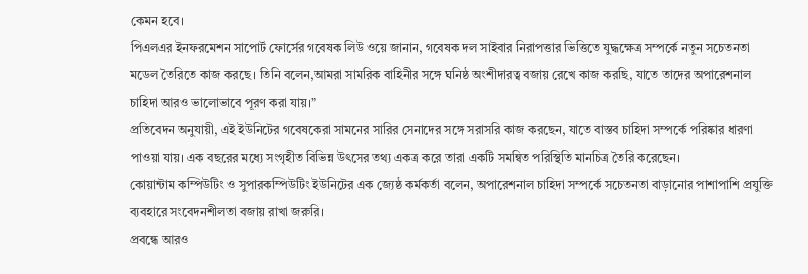কেমন হবে।
পিএলএর ইনফরমেশন সাপোর্ট ফোর্সের গবেষক লিউ ওয়ে জানান, গবেষক দল সাইবার নিরাপত্তার ভিত্তিতে যুদ্ধক্ষেত্র সম্পর্কে নতুন সচেতনতা মডেল তৈরিতে কাজ করছে। তিনি বলেন,আমরা সামরিক বাহিনীর সঙ্গে ঘনিষ্ঠ অংশীদারত্ব বজায় রেখে কাজ করছি, যাতে তাদের অপারেশনাল চাহিদা আরও ভালোভাবে পূরণ করা যায়।”
প্রতিবেদন অনুযায়ী, এই ইউনিটের গবেষকেরা সামনের সারির সেনাদের সঙ্গে সরাসরি কাজ করছেন, যাতে বাস্তব চাহিদা সম্পর্কে পরিষ্কার ধারণা পাওয়া যায়। এক বছরের মধ্যে সংগৃহীত বিভিন্ন উৎসের তথ্য একত্র করে তারা একটি সমন্বিত পরিস্থিতি মানচিত্র তৈরি করেছেন।
কোয়ান্টাম কম্পিউটিং ও সুপারকম্পিউটিং ইউনিটের এক জ্যেষ্ঠ কর্মকর্তা বলেন, অপারেশনাল চাহিদা সম্পর্কে সচেতনতা বাড়ানোর পাশাপাশি প্রযুক্তি ব্যবহারে সংবেদনশীলতা বজায় রাখা জরুরি।
প্রবন্ধে আরও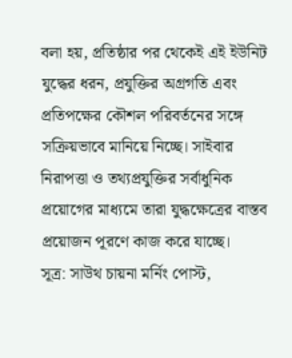বলা হয়, প্রতিষ্ঠার পর থেকেই এই ইউনিট যুদ্ধের ধরন, প্রযুক্তির অগ্রগতি এবং প্রতিপক্ষের কৌশল পরিবর্তনের সঙ্গে সক্রিয়ভাবে মানিয়ে নিচ্ছে। সাইবার নিরাপত্তা ও তথ্যপ্রযুক্তির সর্বাধুনিক প্রয়োগের মাধ্যমে তারা যুদ্ধক্ষেত্রের বাস্তব প্রয়োজন পূরণে কাজ করে যাচ্ছে।
সূত্র: সাউথ চায়না মর্নিং পোস্ট,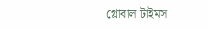গ্লোবাল টাইমস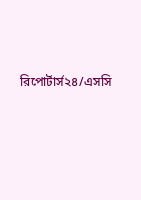রিপোর্টার্স২৪/এসসি